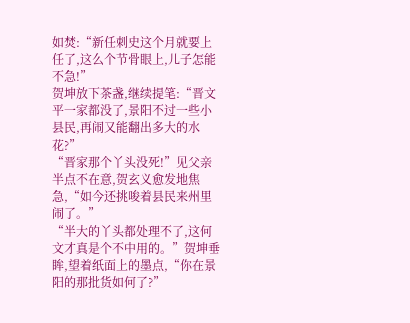如焚:“新任刺史这个月就要上任了,这么个节骨眼上,儿子怎能不急!”
贺坤放下茶盏,继续提笔:“晋文平一家都没了,景阳不过一些小县民,再闹又能翻出多大的水花?”
“晋家那个丫头没死!”见父亲半点不在意,贺玄义愈发地焦急,“如今还挑唆着县民来州里闹了。”
“半大的丫头都处理不了,这何文才真是个不中用的。”贺坤垂眸,望着纸面上的墨点,“你在景阳的那批货如何了?”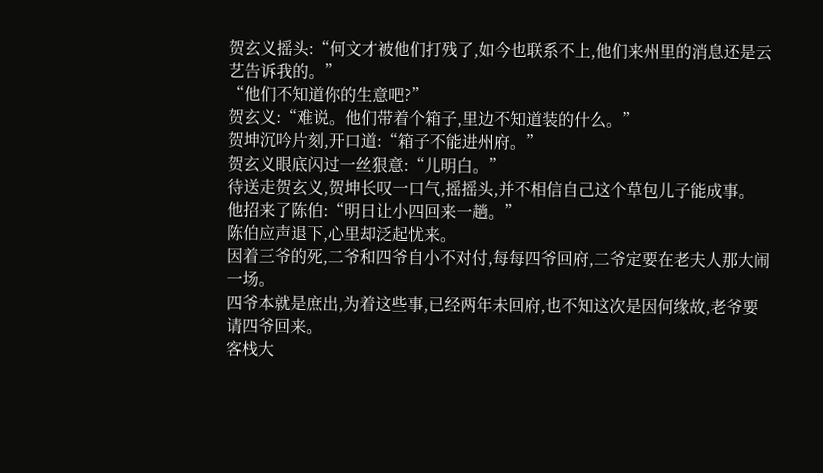贺玄义摇头:“何文才被他们打残了,如今也联系不上,他们来州里的消息还是云艺告诉我的。”
“他们不知道你的生意吧?”
贺玄义:“难说。他们带着个箱子,里边不知道装的什么。”
贺坤沉吟片刻,开口道:“箱子不能进州府。”
贺玄义眼底闪过一丝狠意:“儿明白。”
待送走贺玄义,贺坤长叹一口气,摇摇头,并不相信自己这个草包儿子能成事。
他招来了陈伯:“明日让小四回来一趟。”
陈伯应声退下,心里却泛起忧来。
因着三爷的死,二爷和四爷自小不对付,每每四爷回府,二爷定要在老夫人那大闹一场。
四爷本就是庶出,为着这些事,已经两年未回府,也不知这次是因何缘故,老爷要请四爷回来。
客栈大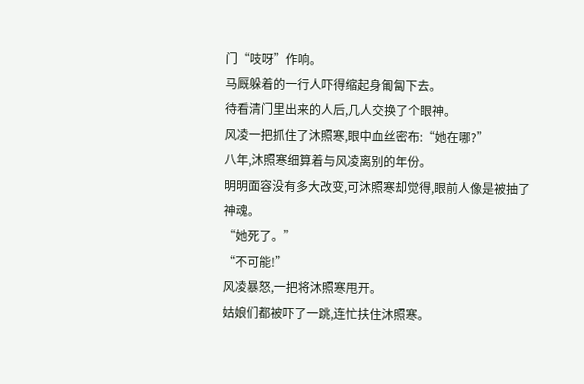门“吱呀”作响。
马厩躲着的一行人吓得缩起身匍匐下去。
待看清门里出来的人后,几人交换了个眼神。
风凌一把抓住了沐照寒,眼中血丝密布:“她在哪?”
八年,沐照寒细算着与风凌离别的年份。
明明面容没有多大改变,可沐照寒却觉得,眼前人像是被抽了神魂。
“她死了。”
“不可能!”
风凌暴怒,一把将沐照寒甩开。
姑娘们都被吓了一跳,连忙扶住沐照寒。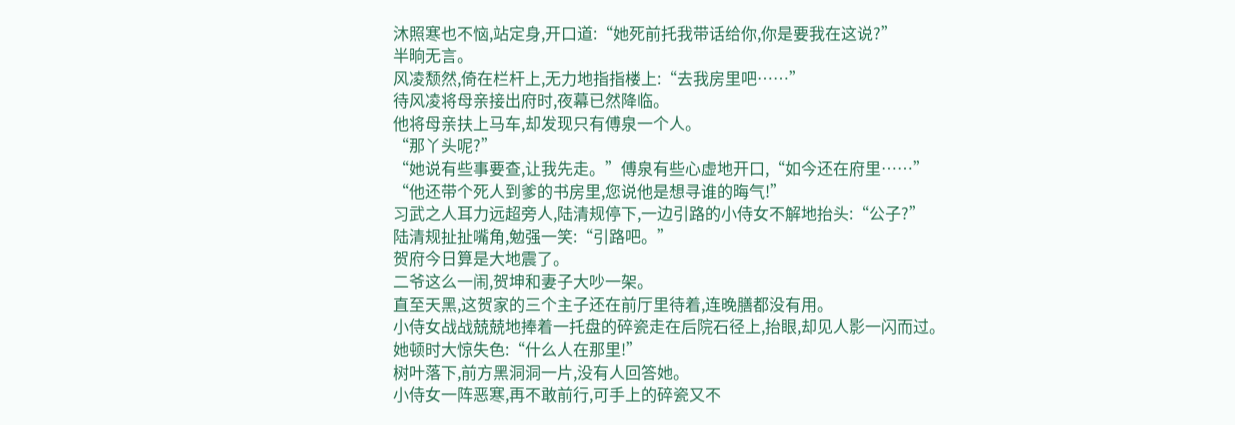沐照寒也不恼,站定身,开口道:“她死前托我带话给你,你是要我在这说?”
半晌无言。
风凌颓然,倚在栏杆上,无力地指指楼上:“去我房里吧……”
待风凌将母亲接出府时,夜幕已然降临。
他将母亲扶上马车,却发现只有傅泉一个人。
“那丫头呢?”
“她说有些事要查,让我先走。”傅泉有些心虚地开口,“如今还在府里……”
“他还带个死人到爹的书房里,您说他是想寻谁的晦气!”
习武之人耳力远超旁人,陆清规停下,一边引路的小侍女不解地抬头:“公子?”
陆清规扯扯嘴角,勉强一笑:“引路吧。”
贺府今日算是大地震了。
二爷这么一闹,贺坤和妻子大吵一架。
直至天黑,这贺家的三个主子还在前厅里待着,连晚膳都没有用。
小侍女战战兢兢地捧着一托盘的碎瓷走在后院石径上,抬眼,却见人影一闪而过。
她顿时大惊失色:“什么人在那里!”
树叶落下,前方黑洞洞一片,没有人回答她。
小侍女一阵恶寒,再不敢前行,可手上的碎瓷又不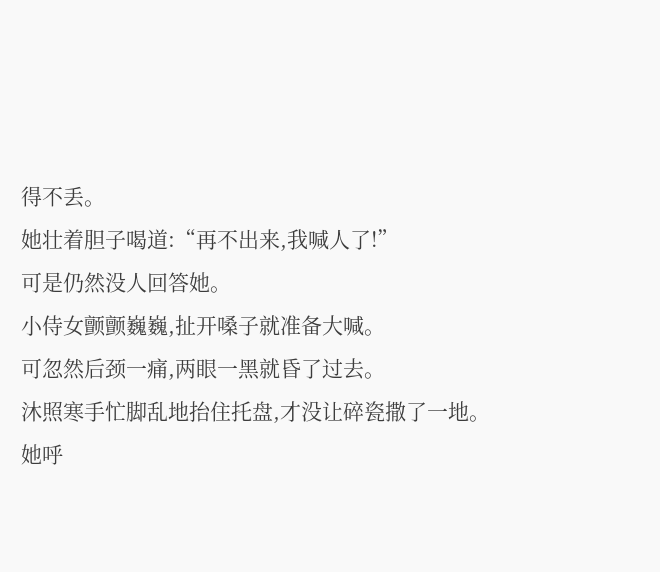得不丢。
她壮着胆子喝道:“再不出来,我喊人了!”
可是仍然没人回答她。
小侍女颤颤巍巍,扯开嗓子就准备大喊。
可忽然后颈一痛,两眼一黑就昏了过去。
沐照寒手忙脚乱地抬住托盘,才没让碎瓷撒了一地。
她呼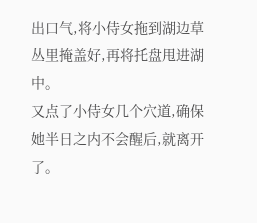出口气,将小侍女拖到湖边草丛里掩盖好,再将托盘甩进湖中。
又点了小侍女几个穴道,确保她半日之内不会醒后,就离开了。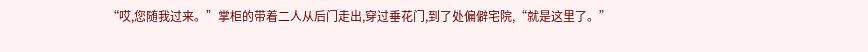“哎,您随我过来。”掌柜的带着二人从后门走出,穿过垂花门,到了处偏僻宅院,“就是这里了。”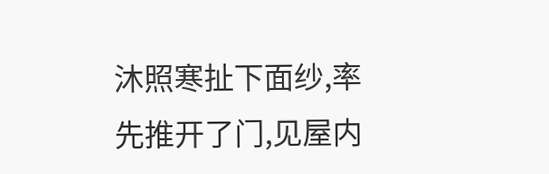沐照寒扯下面纱,率先推开了门,见屋内